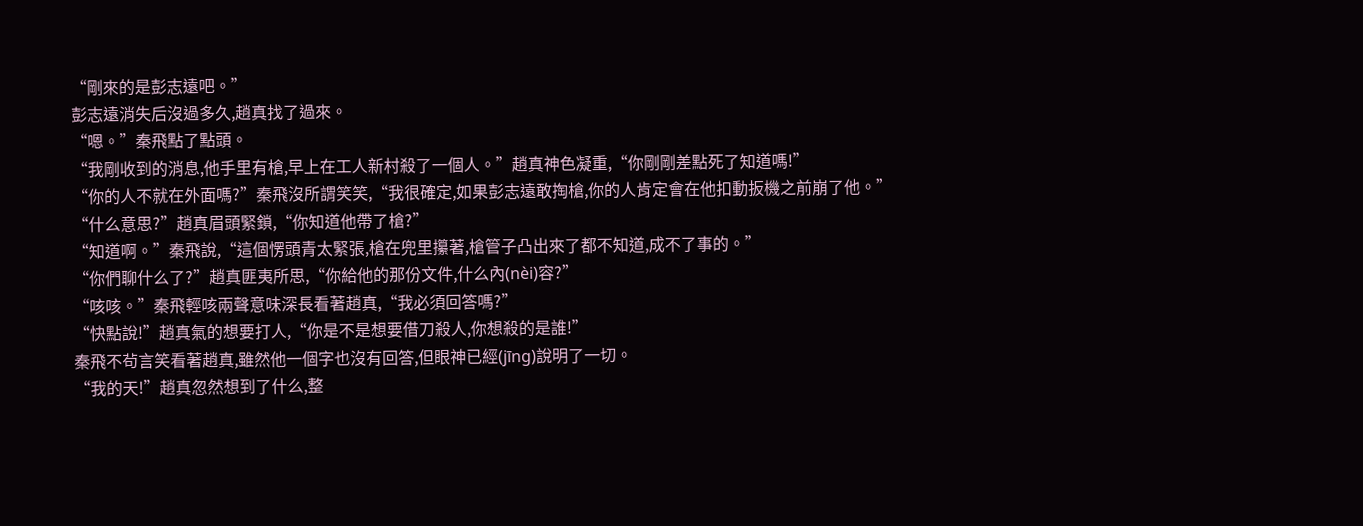“剛來的是彭志遠吧。”
彭志遠消失后沒過多久,趙真找了過來。
“嗯。”秦飛點了點頭。
“我剛收到的消息,他手里有槍,早上在工人新村殺了一個人。”趙真神色凝重,“你剛剛差點死了知道嗎!”
“你的人不就在外面嗎?”秦飛沒所謂笑笑,“我很確定,如果彭志遠敢掏槍,你的人肯定會在他扣動扳機之前崩了他。”
“什么意思?”趙真眉頭緊鎖,“你知道他帶了槍?”
“知道啊。”秦飛說,“這個愣頭青太緊張,槍在兜里攥著,槍管子凸出來了都不知道,成不了事的。”
“你們聊什么了?”趙真匪夷所思,“你給他的那份文件,什么內(nèi)容?”
“咳咳。”秦飛輕咳兩聲意味深長看著趙真,“我必須回答嗎?”
“快點說!”趙真氣的想要打人,“你是不是想要借刀殺人,你想殺的是誰!”
秦飛不茍言笑看著趙真,雖然他一個字也沒有回答,但眼神已經(jīng)說明了一切。
“我的天!”趙真忽然想到了什么,整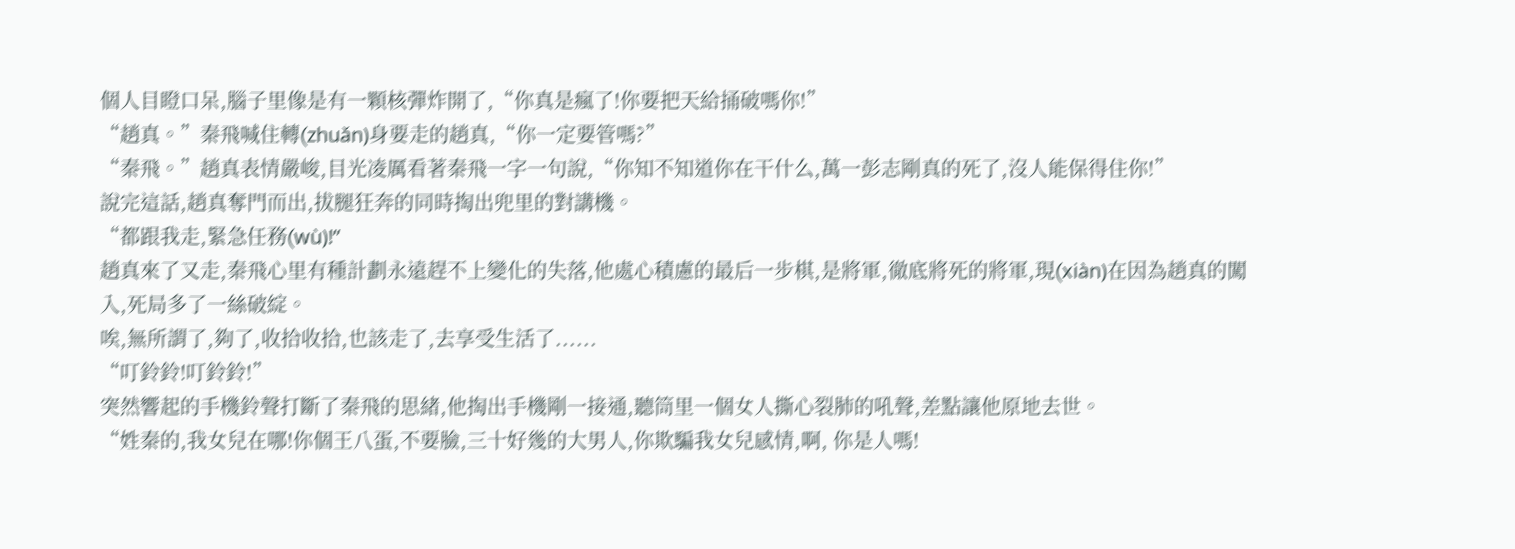個人目瞪口呆,腦子里像是有一顆核彈炸開了,“你真是瘋了!你要把天給捅破嗎你!”
“趙真。”秦飛喊住轉(zhuǎn)身要走的趙真,“你一定要管嗎?”
“秦飛。”趙真表情嚴峻,目光凌厲看著秦飛一字一句說,“你知不知道你在干什么,萬一彭志剛真的死了,沒人能保得住你!”
說完這話,趙真奪門而出,拔腿狂奔的同時掏出兜里的對講機。
“都跟我走,緊急任務(wù)!”
趙真來了又走,秦飛心里有種計劃永遠趕不上變化的失落,他處心積慮的最后一步棋,是將軍,徹底將死的將軍,現(xiàn)在因為趙真的闖入,死局多了一絲破綻。
唉,無所謂了,夠了,收拾收拾,也該走了,去享受生活了......
“叮鈴鈴!叮鈴鈴!”
突然響起的手機鈴聲打斷了秦飛的思緒,他掏出手機剛一接通,聽筒里一個女人撕心裂肺的吼聲,差點讓他原地去世。
“姓秦的,我女兒在哪!你個王八蛋,不要臉,三十好幾的大男人,你欺騙我女兒感情,啊, 你是人嗎!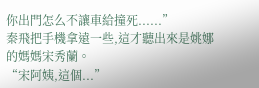你出門怎么不讓車給撞死......”
秦飛把手機拿遠一些,這才聽出來是姚娜的媽媽宋秀蘭。
“宋阿姨,這個...”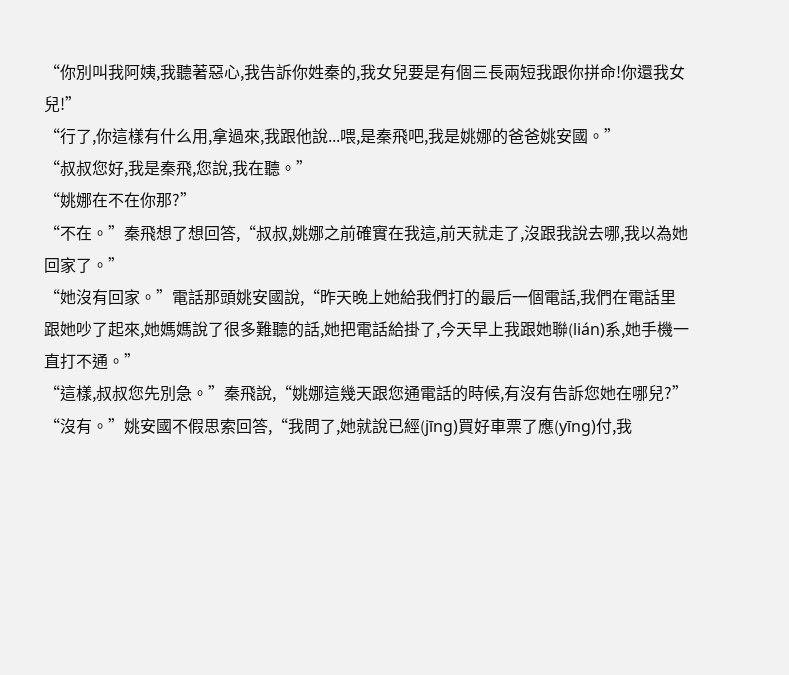“你別叫我阿姨,我聽著惡心,我告訴你姓秦的,我女兒要是有個三長兩短我跟你拼命!你還我女兒!”
“行了,你這樣有什么用,拿過來,我跟他說...喂,是秦飛吧,我是姚娜的爸爸姚安國。”
“叔叔您好,我是秦飛,您說,我在聽。”
“姚娜在不在你那?”
“不在。”秦飛想了想回答,“叔叔,姚娜之前確實在我這,前天就走了,沒跟我說去哪,我以為她回家了。”
“她沒有回家。”電話那頭姚安國說,“昨天晚上她給我們打的最后一個電話,我們在電話里跟她吵了起來,她媽媽說了很多難聽的話,她把電話給掛了,今天早上我跟她聯(lián)系,她手機一直打不通。”
“這樣,叔叔您先別急。”秦飛說,“姚娜這幾天跟您通電話的時候,有沒有告訴您她在哪兒?”
“沒有。”姚安國不假思索回答,“我問了,她就說已經(jīng)買好車票了應(yīng)付,我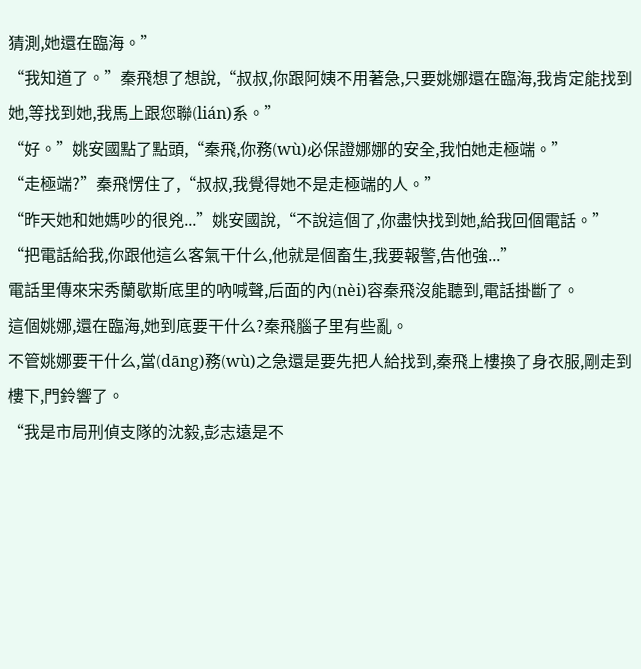猜測,她還在臨海。”
“我知道了。”秦飛想了想說,“叔叔,你跟阿姨不用著急,只要姚娜還在臨海,我肯定能找到她,等找到她,我馬上跟您聯(lián)系。”
“好。”姚安國點了點頭,“秦飛,你務(wù)必保證娜娜的安全,我怕她走極端。”
“走極端?”秦飛愣住了,“叔叔,我覺得她不是走極端的人。”
“昨天她和她媽吵的很兇...”姚安國說,“不說這個了,你盡快找到她,給我回個電話。”
“把電話給我,你跟他這么客氣干什么,他就是個畜生,我要報警,告他強...”
電話里傳來宋秀蘭歇斯底里的吶喊聲,后面的內(nèi)容秦飛沒能聽到,電話掛斷了。
這個姚娜,還在臨海,她到底要干什么?秦飛腦子里有些亂。
不管姚娜要干什么,當(dāng)務(wù)之急還是要先把人給找到,秦飛上樓換了身衣服,剛走到樓下,門鈴響了。
“我是市局刑偵支隊的沈毅,彭志遠是不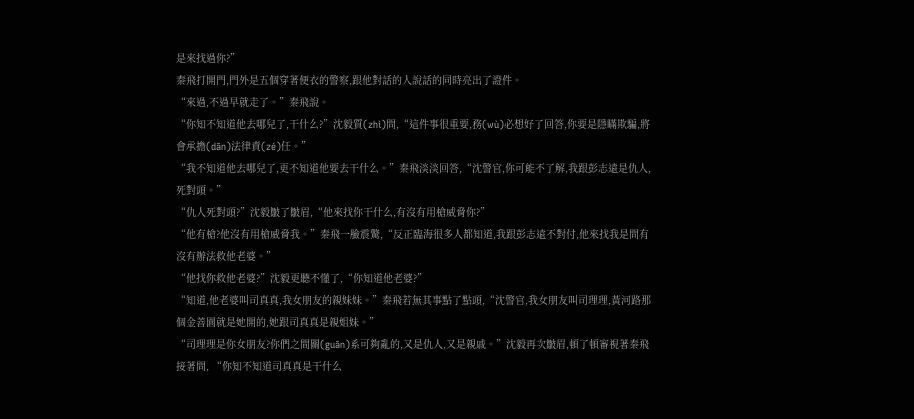是來找過你?”
秦飛打開門,門外是五個穿著便衣的警察,跟他對話的人說話的同時亮出了證件。
“來過,不過早就走了。”秦飛說。
“你知不知道他去哪兒了,干什么?”沈毅質(zhì)問,“這件事很重要,務(wù)必想好了回答,你要是隱瞞欺騙,將會承擔(dān)法律責(zé)任。”
“我不知道他去哪兒了,更不知道他要去干什么。”秦飛淡淡回答,“沈警官,你可能不了解,我跟彭志遠是仇人,死對頭。”
“仇人死對頭?”沈毅皺了皺眉,“他來找你干什么,有沒有用槍威脅你?”
“他有槍?他沒有用槍威脅我。”秦飛一臉震驚,“反正臨海很多人都知道,我跟彭志遠不對付,他來找我是問有沒有辦法救他老婆。”
“他找你救他老婆?”沈毅更聽不懂了,“你知道他老婆?”
“知道,他老婆叫司真真,我女朋友的親妹妹。”秦飛若無其事點了點頭,“沈警官,我女朋友叫司理理,黃河路那個金善園就是她開的,她跟司真真是親姐妹。”
“司理理是你女朋友?你們之間關(guān)系可夠亂的,又是仇人,又是親戚。”沈毅再次皺眉,頓了頓審視著秦飛接著問, “你知不知道司真真是干什么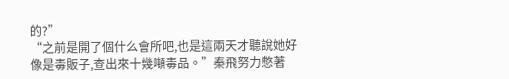的?”
“之前是開了個什么會所吧,也是這兩天才聽說她好像是毒販子,查出來十幾噸毒品。”秦飛努力憋著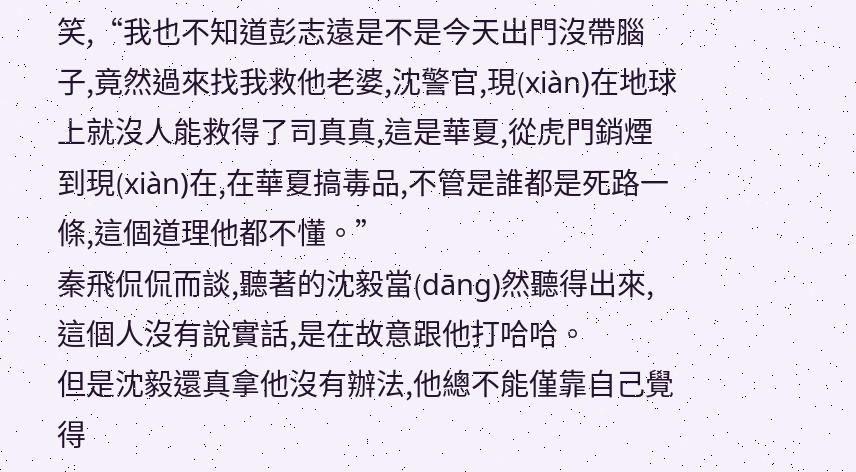笑,“我也不知道彭志遠是不是今天出門沒帶腦子,竟然過來找我救他老婆,沈警官,現(xiàn)在地球上就沒人能救得了司真真,這是華夏,從虎門銷煙到現(xiàn)在,在華夏搞毒品,不管是誰都是死路一條,這個道理他都不懂。”
秦飛侃侃而談,聽著的沈毅當(dāng)然聽得出來,這個人沒有說實話,是在故意跟他打哈哈。
但是沈毅還真拿他沒有辦法,他總不能僅靠自己覺得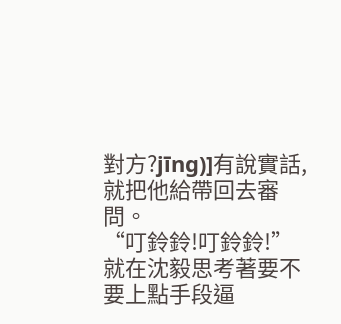對方?jīng)]有說實話,就把他給帶回去審問。
“叮鈴鈴!叮鈴鈴!”
就在沈毅思考著要不要上點手段逼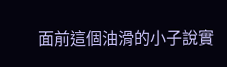面前這個油滑的小子說實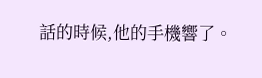話的時候,他的手機響了。